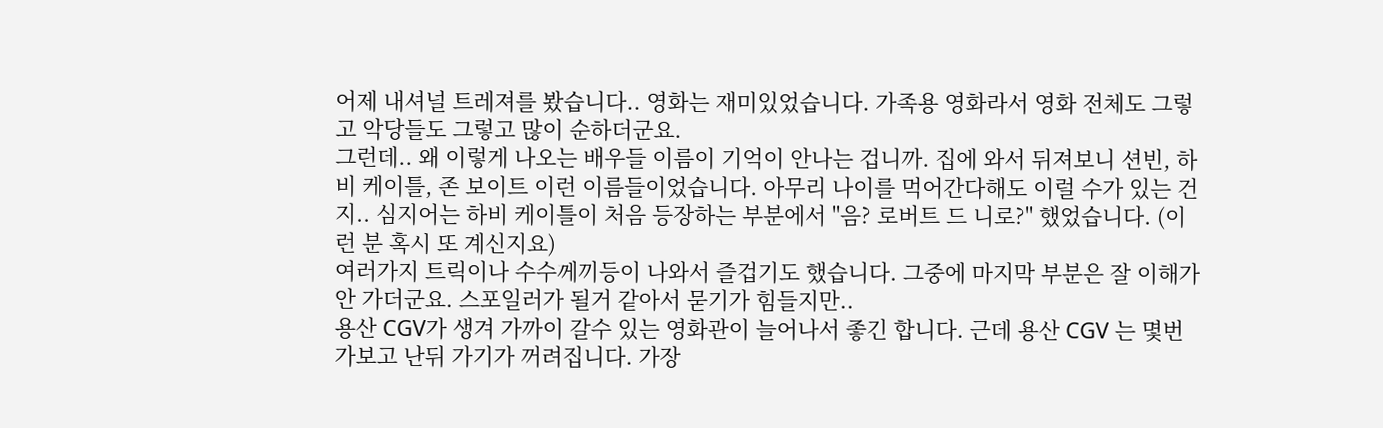어제 내셔널 트레져를 봤습니다.. 영화는 재미있었습니다. 가족용 영화라서 영화 전체도 그렇고 악당들도 그렇고 많이 순하더군요.
그런데.. 왜 이렇게 나오는 배우들 이름이 기억이 안나는 겁니까. 집에 와서 뒤져보니 션빈, 하비 케이틀, 존 보이트 이런 이름들이었습니다. 아무리 나이를 먹어간다해도 이럴 수가 있는 건지.. 심지어는 하비 케이틀이 처음 등장하는 부분에서 "음? 로버트 드 니로?" 했었습니다. (이런 분 혹시 또 계신지요)
여러가지 트릭이나 수수께끼등이 나와서 즐겁기도 했습니다. 그중에 마지막 부분은 잘 이해가 안 가더군요. 스포일러가 될거 같아서 묻기가 힘들지만..
용산 CGV가 생겨 가까이 갈수 있는 영화관이 늘어나서 좋긴 합니다. 근데 용산 CGV 는 몇번 가보고 난뒤 가기가 꺼려집니다. 가장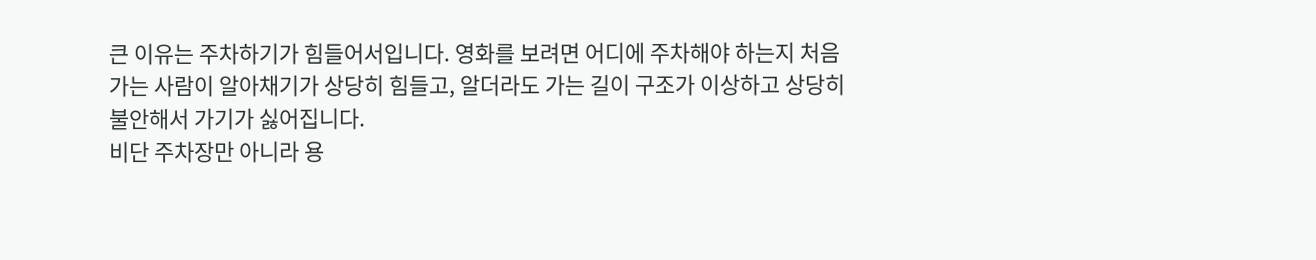큰 이유는 주차하기가 힘들어서입니다. 영화를 보려면 어디에 주차해야 하는지 처음 가는 사람이 알아채기가 상당히 힘들고, 알더라도 가는 길이 구조가 이상하고 상당히 불안해서 가기가 싫어집니다.
비단 주차장만 아니라 용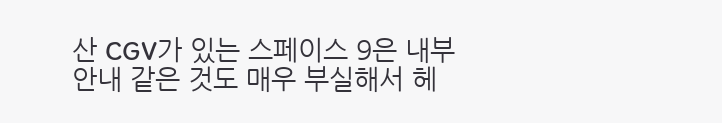산 CGV가 있는 스페이스 9은 내부 안내 같은 것도 매우 부실해서 헤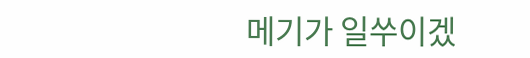메기가 일쑤이겠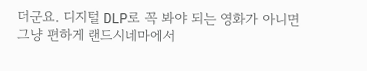더군요. 디지털 DLP로 꼭 봐야 되는 영화가 아니면 그냥 편하게 랜드시네마에서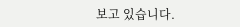보고 있습니다.